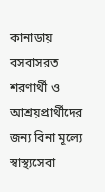কানাডায় বসবাসরত শরণার্থী ও আশ্রয়প্রার্থীদের জন্য বিনা মূল্যে স্বাস্থ্যসেবা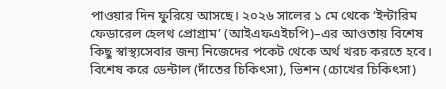পাওয়ার দিন ফুরিয়ে আসছে। ২০২৬ সালের ১ মে থেকে ‘ইন্টারিম ফেডারেল হেলথ প্রোগ্রাম’ (আইএফএইচপি)–এর আওতায় বিশেষ কিছু স্বাস্থ্যসেবার জন্য নিজেদের পকেট থেকে অর্থ খরচ করতে হবে। বিশেষ করে ডেন্টাল (দাঁতের চিকিৎসা), ভিশন (চোখের চিকিৎসা)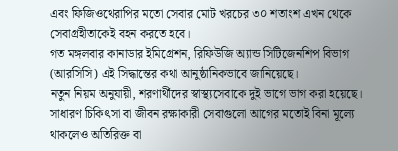এবং ফিজিওথেরাপির মতো সেবার মোট খরচের ৩০ শতাংশ এখন থেকে সেবাগ্রহীতাকেই বহন করতে হবে।
গত মঙ্গলবার কানাডার ইমিগ্রেশন, রিফিউজি অ্যান্ড সিটিজেনশিপ বিভাগ (আরসিসি) এই সিদ্ধান্তের কথা আনুষ্ঠানিকভাবে জানিয়েছে।
নতুন নিয়ম অনুযায়ী, শরণার্থীদের স্বাস্থ্যসেবাকে দুই ভাগে ভাগ করা হয়েছে। সাধারণ চিকিৎসা বা জীবন রক্ষাকারী সেবাগুলো আগের মতোই বিনা মূল্যে থাকলেও অতিরিক্ত বা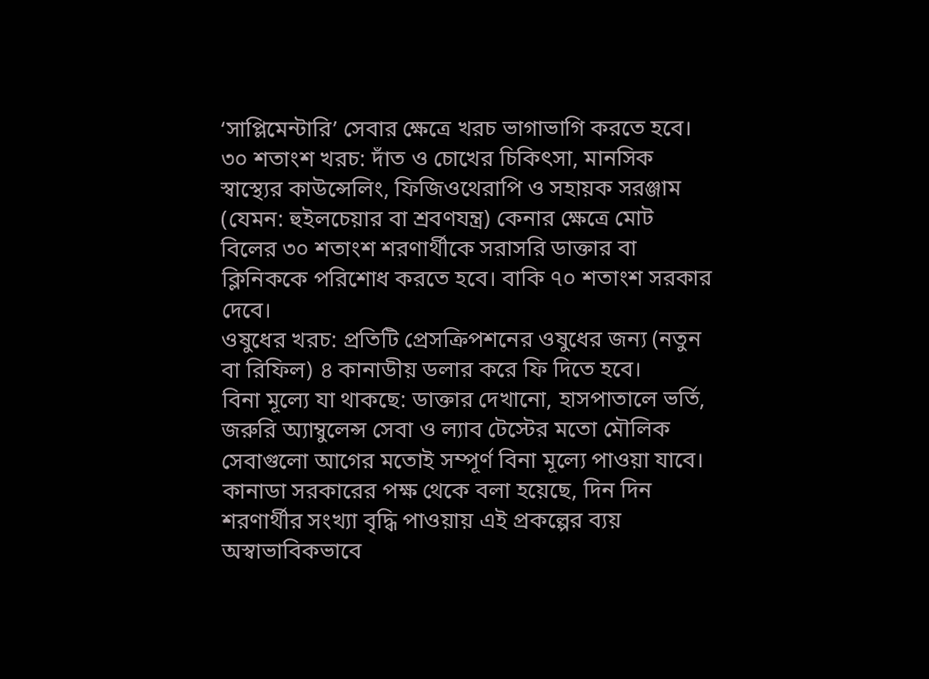‘সাপ্লিমেন্টারি’ সেবার ক্ষেত্রে খরচ ভাগাভাগি করতে হবে।
৩০ শতাংশ খরচ: দাঁত ও চোখের চিকিৎসা, মানসিক স্বাস্থ্যের কাউন্সেলিং, ফিজিওথেরাপি ও সহায়ক সরঞ্জাম (যেমন: হুইলচেয়ার বা শ্রবণযন্ত্র) কেনার ক্ষেত্রে মোট বিলের ৩০ শতাংশ শরণার্থীকে সরাসরি ডাক্তার বা ক্লিনিককে পরিশোধ করতে হবে। বাকি ৭০ শতাংশ সরকার দেবে।
ওষুধের খরচ: প্রতিটি প্রেসক্রিপশনের ওষুধের জন্য (নতুন বা রিফিল) ৪ কানাডীয় ডলার করে ফি দিতে হবে।
বিনা মূল্যে যা থাকছে: ডাক্তার দেখানো, হাসপাতালে ভর্তি, জরুরি অ্যাম্বুলেন্স সেবা ও ল্যাব টেস্টের মতো মৌলিক সেবাগুলো আগের মতোই সম্পূর্ণ বিনা মূল্যে পাওয়া যাবে।
কানাডা সরকারের পক্ষ থেকে বলা হয়েছে, দিন দিন শরণার্থীর সংখ্যা বৃদ্ধি পাওয়ায় এই প্রকল্পের ব্যয় অস্বাভাবিকভাবে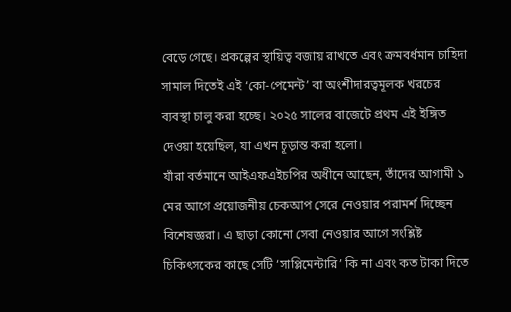বেড়ে গেছে। প্রকল্পের স্থায়িত্ব বজায় রাখতে এবং ক্রমবর্ধমান চাহিদা সামাল দিতেই এই ‘কো-পেমেন্ট’ বা অংশীদারত্বমূলক খরচের ব্যবস্থা চালু করা হচ্ছে। ২০২৫ সালের বাজেটে প্রথম এই ইঙ্গিত দেওয়া হয়েছিল, যা এখন চূড়ান্ত করা হলো।
যাঁরা বর্তমানে আইএফএইচপির অধীনে আছেন, তাঁদের আগামী ১ মের আগে প্রয়োজনীয় চেকআপ সেরে নেওয়ার পরামর্শ দিচ্ছেন বিশেষজ্ঞরা। এ ছাড়া কোনো সেবা নেওয়ার আগে সংশ্লিষ্ট চিকিৎসকের কাছে সেটি ‘সাপ্লিমেন্টারি’ কি না এবং কত টাকা দিতে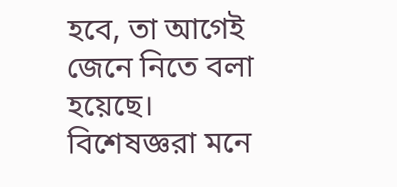হবে, তা আগেই জেনে নিতে বলা হয়েছে।
বিশেষজ্ঞরা মনে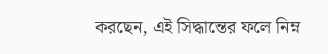করছেন, এই সিদ্ধান্তের ফলে নিম্ন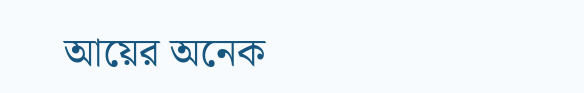আয়ের অনেক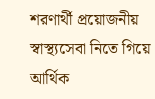শরণার্থী প্রয়োজনীয় স্বাস্থ্যসেবা নিতে গিয়ে আর্থিক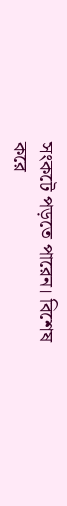সংকটে পড়তে পারেন। বিশেষ করে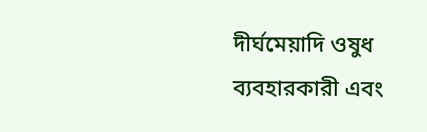দীর্ঘমেয়াদি ওষুধ ব্যবহারকারী এবং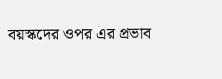বয়স্কদের ওপর এর প্রভাব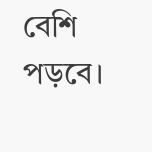বেশি পড়বে।